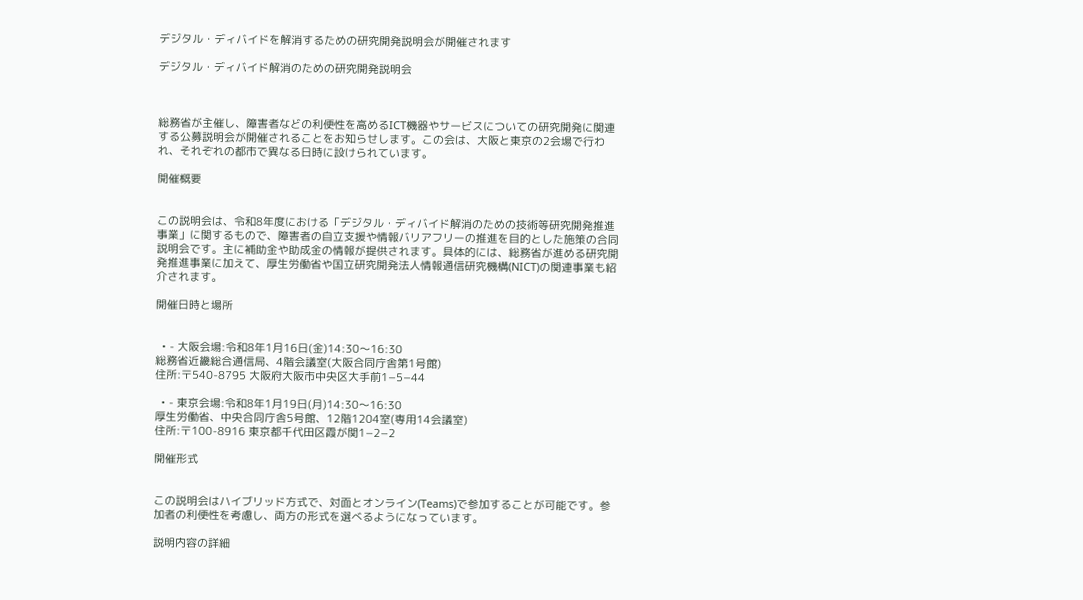デジタル・ディバイドを解消するための研究開発説明会が開催されます

デジタル・ディバイド解消のための研究開発説明会



総務省が主催し、障害者などの利便性を高めるICT機器やサービスについての研究開発に関連する公募説明会が開催されることをお知らせします。この会は、大阪と東京の2会場で行われ、それぞれの都市で異なる日時に設けられています。

開催概要


この説明会は、令和8年度における「デジタル・ディバイド解消のための技術等研究開発推進事業」に関するもので、障害者の自立支援や情報バリアフリーの推進を目的とした施策の合同説明会です。主に補助金や助成金の情報が提供されます。具体的には、総務省が進める研究開発推進事業に加えて、厚生労働省や国立研究開発法人情報通信研究機構(NICT)の関連事業も紹介されます。

開催日時と場所


  • - 大阪会場:令和8年1月16日(金)14:30〜16:30
総務省近畿総合通信局、4階会議室(大阪合同庁舎第1号館)
住所:〒540-8795 大阪府大阪市中央区大手前1−5−44

  • - 東京会場:令和8年1月19日(月)14:30〜16:30
厚生労働省、中央合同庁舎5号館、12階1204室(専用14会議室)
住所:〒100-8916 東京都千代田区霞が関1−2−2

開催形式


この説明会はハイブリッド方式で、対面とオンライン(Teams)で参加することが可能です。参加者の利便性を考慮し、両方の形式を選べるようになっています。

説明内容の詳細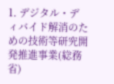1. デジタル・ディバイド解消のための技術等研究開発推進事業(総務省)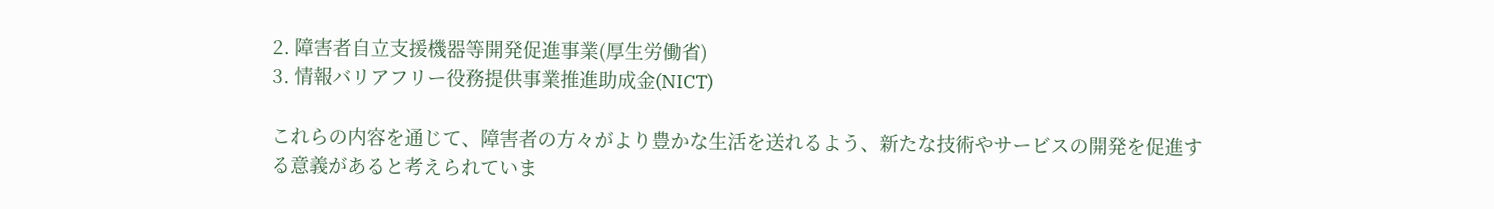2. 障害者自立支援機器等開発促進事業(厚生労働省)
3. 情報バリアフリー役務提供事業推進助成金(NICT)

これらの内容を通じて、障害者の方々がより豊かな生活を送れるよう、新たな技術やサービスの開発を促進する意義があると考えられていま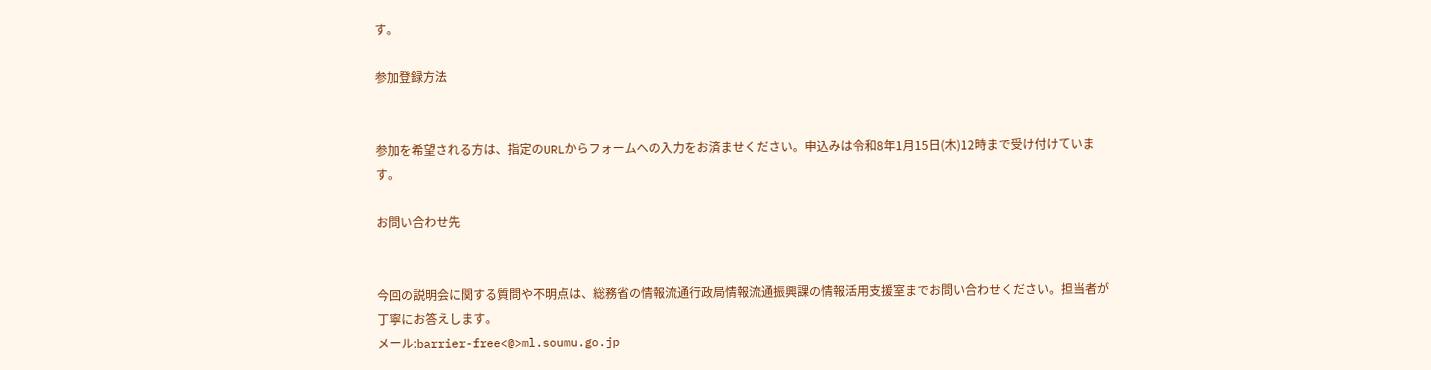す。

参加登録方法


参加を希望される方は、指定のURLからフォームへの入力をお済ませください。申込みは令和8年1月15日(木)12時まで受け付けています。

お問い合わせ先


今回の説明会に関する質問や不明点は、総務省の情報流通行政局情報流通振興課の情報活用支援室までお問い合わせください。担当者が丁寧にお答えします。
メール:barrier-free<@>ml.soumu.go.jp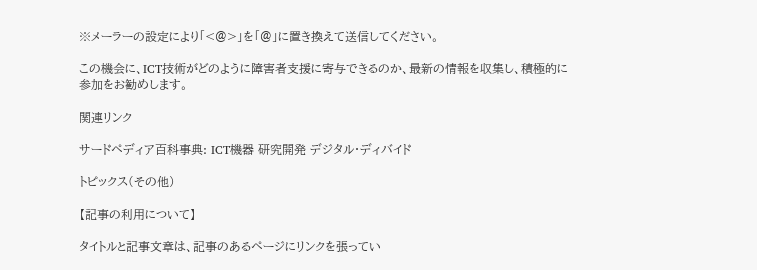※メーラーの設定により「<@>」を「@」に置き換えて送信してください。

この機会に、ICT技術がどのように障害者支援に寄与できるのか、最新の情報を収集し、積極的に参加をお勧めします。

関連リンク

サードペディア百科事典: ICT機器 研究開発 デジタル・ディバイド

トピックス(その他)

【記事の利用について】

タイトルと記事文章は、記事のあるページにリンクを張ってい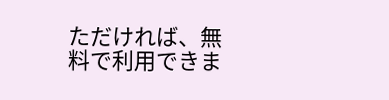ただければ、無料で利用できま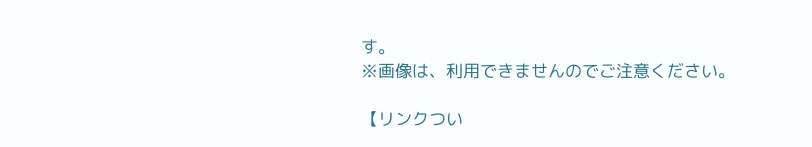す。
※画像は、利用できませんのでご注意ください。

【リンクつい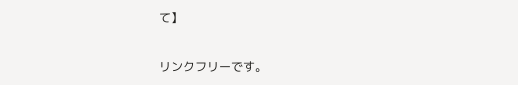て】

リンクフリーです。